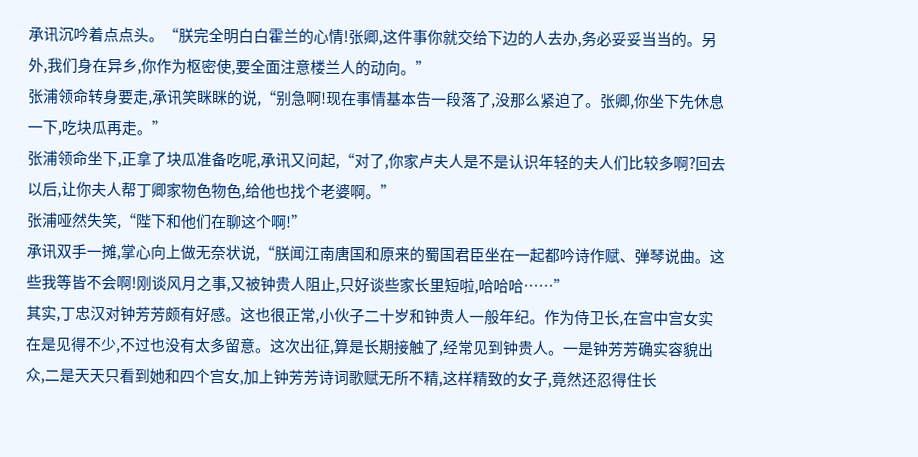承讯沉吟着点点头。“朕完全明白白霍兰的心情!张卿,这件事你就交给下边的人去办,务必妥妥当当的。另外,我们身在异乡,你作为枢密使,要全面注意楼兰人的动向。”
张浦领命转身要走,承讯笑眯眯的说,“别急啊!现在事情基本告一段落了,没那么紧迫了。张卿,你坐下先休息一下,吃块瓜再走。”
张浦领命坐下,正拿了块瓜准备吃呢,承讯又问起,“对了,你家卢夫人是不是认识年轻的夫人们比较多啊?回去以后,让你夫人帮丁卿家物色物色,给他也找个老婆啊。”
张浦哑然失笑,“陛下和他们在聊这个啊!”
承讯双手一摊,掌心向上做无奈状说,“朕闻江南唐国和原来的蜀国君臣坐在一起都吟诗作赋、弹琴说曲。这些我等皆不会啊!刚谈风月之事,又被钟贵人阻止,只好谈些家长里短啦,哈哈哈……”
其实,丁忠汉对钟芳芳颇有好感。这也很正常,小伙子二十岁和钟贵人一般年纪。作为侍卫长,在宫中宫女实在是见得不少,不过也没有太多留意。这次出征,算是长期接触了,经常见到钟贵人。一是钟芳芳确实容貌出众,二是天天只看到她和四个宫女,加上钟芳芳诗词歌赋无所不精,这样精致的女子,竟然还忍得住长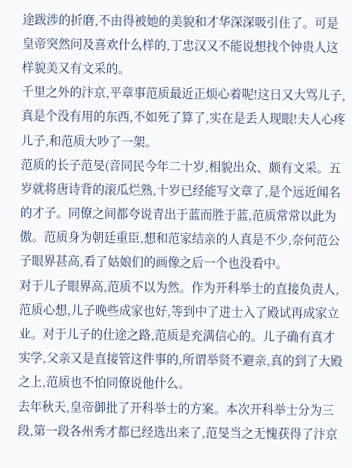途跋涉的折磨,不由得被她的美貌和才华深深吸引住了。可是皇帝突然问及喜欢什么样的,丁忠汉又不能说想找个钟贵人这样貌美又有文采的。
千里之外的汴京,平章事范质最近正烦心着呢!这日又大骂儿子,真是个没有用的东西,不如死了算了,实在是丢人现眼!夫人心疼儿子,和范质大吵了一架。
范质的长子范旻(音同民今年二十岁,相貌出众、颇有文采。五岁就将唐诗背的滚瓜烂熟,十岁已经能写文章了,是个远近闻名的才子。同僚之间都夸说青出于蓝而胜于蓝,范质常常以此为傲。范质身为朝廷重臣,想和范家结亲的人真是不少,奈何范公子眼界甚高,看了姑娘们的画像之后一个也没看中。
对于儿子眼界高,范质不以为然。作为开科举士的直接负责人,范质心想,儿子晚些成家也好,等到中了进士入了殿试再成家立业。对于儿子的仕途之路,范质是充满信心的。儿子确有真才实学,父亲又是直接管这件事的,所谓举贤不避亲,真的到了大殿之上,范质也不怕同僚说他什么。
去年秋天,皇帝御批了开科举士的方案。本次开科举士分为三段,第一段各州秀才都已经选出来了,范旻当之无愧获得了汴京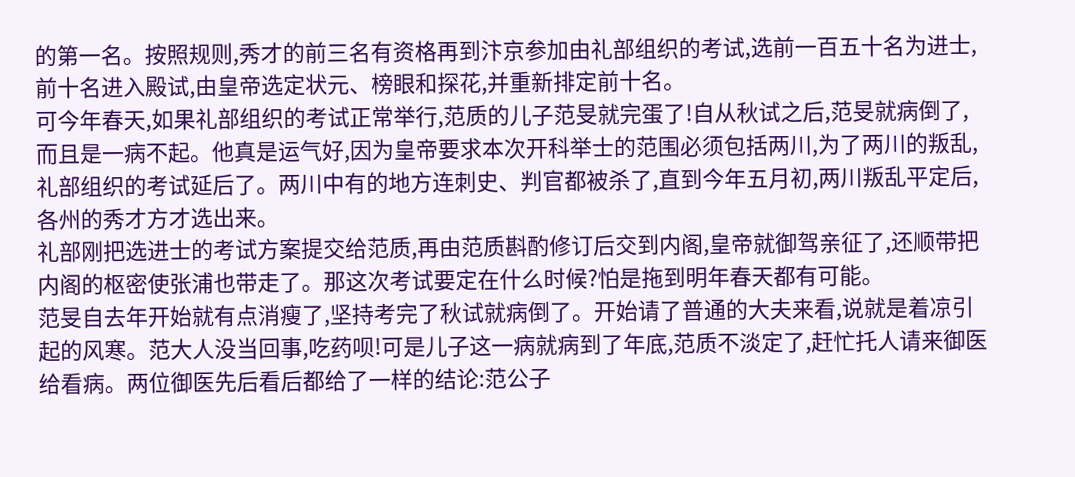的第一名。按照规则,秀才的前三名有资格再到汴京参加由礼部组织的考试,选前一百五十名为进士,前十名进入殿试,由皇帝选定状元、榜眼和探花,并重新排定前十名。
可今年春天,如果礼部组织的考试正常举行,范质的儿子范旻就完蛋了!自从秋试之后,范旻就病倒了,而且是一病不起。他真是运气好,因为皇帝要求本次开科举士的范围必须包括两川,为了两川的叛乱,礼部组织的考试延后了。两川中有的地方连刺史、判官都被杀了,直到今年五月初,两川叛乱平定后,各州的秀才方才选出来。
礼部刚把选进士的考试方案提交给范质,再由范质斟酌修订后交到内阁,皇帝就御驾亲征了,还顺带把内阁的枢密使张浦也带走了。那这次考试要定在什么时候?怕是拖到明年春天都有可能。
范旻自去年开始就有点消瘦了,坚持考完了秋试就病倒了。开始请了普通的大夫来看,说就是着凉引起的风寒。范大人没当回事,吃药呗!可是儿子这一病就病到了年底,范质不淡定了,赶忙托人请来御医给看病。两位御医先后看后都给了一样的结论:范公子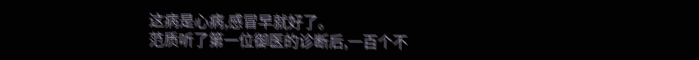这病是心病,感冒早就好了。
范质听了第一位御医的诊断后,一百个不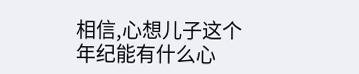相信,心想儿子这个年纪能有什么心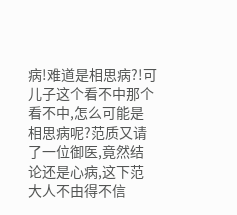病!难道是相思病?!可儿子这个看不中那个看不中,怎么可能是相思病呢?范质又请了一位御医,竟然结论还是心病,这下范大人不由得不信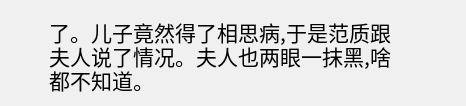了。儿子竟然得了相思病,于是范质跟夫人说了情况。夫人也两眼一抹黑,啥都不知道。